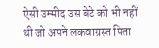ऐसी उम्मीद उस बेटे को भी नहीं थी जो अपने लकवाग्रस्त पिता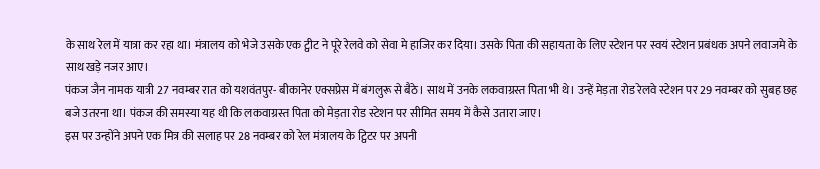के साथ रेल में यात्रा कर रहा था। मंत्रालय को भेजे उसके एक ट्वीट ने पूरे रेलवे को सेवा मे हाजिर कर दिया। उसके पिता की सहायता के लिए स्टेशन पर स्वयं स्टेशन प्रबंधक अपने लवाजमे के साथ खड़े नजर आए।
पंकज जैन नामक यात्री 27 नवम्बर रात को यशवंतपुर- बीकानेर एक्सप्रेस में बंगलुरू से बैठे। साथ में उनके लकवाग्रस्त पिता भी थे। उन्हें मेड़ता रोड रेलवे स्टेशन पर 29 नवम्बर को सुबह छह बजे उतरना था। पंकज की समस्या यह थी कि लकवाग्रस्त पिता को मेड़ता रोड स्टेशन पर सीमित समय में कैसे उतारा जाए।
इस पर उन्होंने अपने एक मित्र की सलाह पर 28 नवम्बर को रेल मंत्रालय के ट्विटर पर अपनी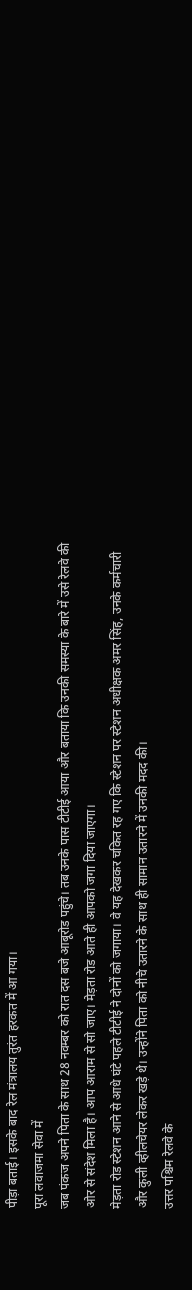पीड़ा बताई। इसके बाद रेल मंत्रालय तुरंत हरकत में आ गया।
पूरा लवाजमा सेवा में
जब पंकज अपने पिता के साथ 28 नवम्बर को रात दस बजे आबूरोड पहुंचे। तब उनके पास टीटीई आया और बताया कि उनकी समस्या के बारे में उसे रेलवे की ओर से संदेश मिला है। आप आराम से सो जाए। मेड़ता रोड आते ही आपको जगा दिया जाएगा।
मेड़ता रोड स्टेशन आने से आधे घंटे पहले टीटीई ने दोनों को जगाया। वे यह देखकर चकित रह गए कि स्टेशन पर स्टेशन अधीक्षक अमर सिंह, उनके कर्मचारी और कुली व्हीलचेयर लेकर खड़े थे। उन्होंने पिता को नीचे उतारने के साथ ही सामान उतारने में उनकी मदद की।
उत्तर पश्चिम रेलवे के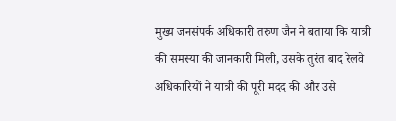मुख्य जनसंपर्क अधिकारी तरुण जैन ने बताया कि यात्री की समस्या की जानकारी मिली, उसके तुरंत बाद रेलवे अधिकारियों ने यात्री की पूरी मदद की और उसे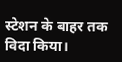स्टेशन के बाहर तक विदा किया।